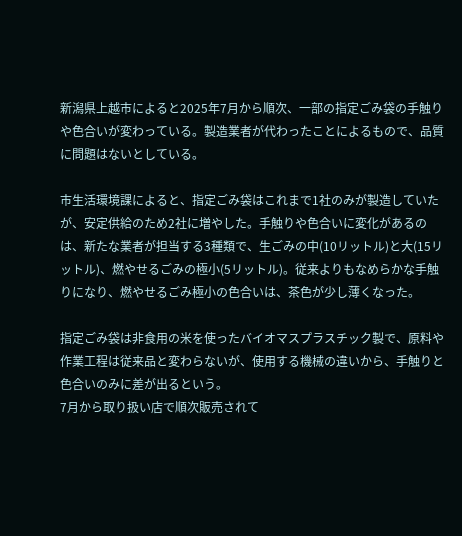新潟県上越市によると2025年7月から順次、一部の指定ごみ袋の手触りや色合いが変わっている。製造業者が代わったことによるもので、品質に問題はないとしている。

市生活環境課によると、指定ごみ袋はこれまで1社のみが製造していたが、安定供給のため2社に増やした。手触りや色合いに変化があるのは、新たな業者が担当する3種類で、生ごみの中(10リットル)と大(15リットル)、燃やせるごみの極小(5リットル)。従来よりもなめらかな手触りになり、燃やせるごみ極小の色合いは、茶色が少し薄くなった。

指定ごみ袋は非食用の米を使ったバイオマスプラスチック製で、原料や作業工程は従来品と変わらないが、使用する機械の違いから、手触りと色合いのみに差が出るという。
7月から取り扱い店で順次販売されて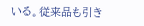いる。従来品も引き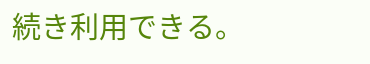続き利用できる。